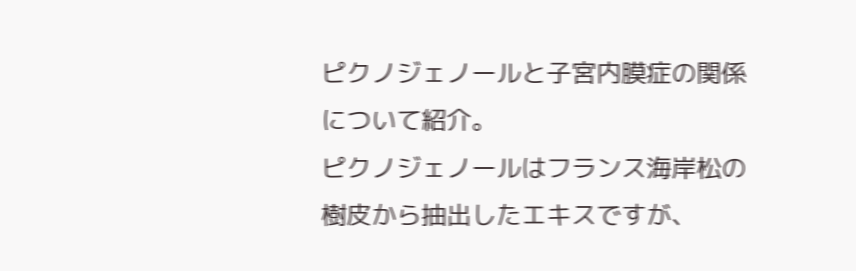ピクノジェノールと子宮内膜症の関係について紹介。
ピクノジェノールはフランス海岸松の樹皮から抽出したエキスですが、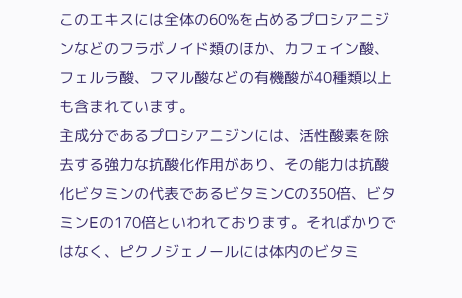このエキスには全体の60%を占めるプロシアニジンなどのフラボノイド類のほか、カフェイン酸、フェルラ酸、フマル酸などの有機酸が40種類以上も含まれています。
主成分であるプロシアニジンには、活性酸素を除去する強力な抗酸化作用があり、その能力は抗酸化ビタミンの代表であるビタミンCの350倍、ビタミンEの170倍といわれております。そればかりではなく、ピクノジェノールには体内のビタミ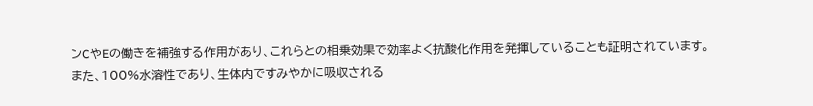ンCやEの働きを補強する作用があり、これらとの相乗効果で効率よく抗酸化作用を発揮していることも証明されています。
また、100%水溶性であり、生体内ですみやかに吸収される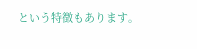という特徴もあります。